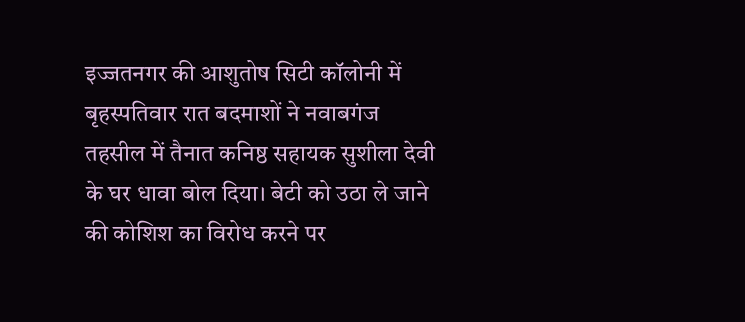इज्जतनगर की आशुतोष सिटी कॉलोनी में बृहस्पतिवार रात बदमाशों ने नवाबगंज तहसील में तैनात कनिष्ठ सहायक सुशीला देवी के घर धावा बोल दिया। बेटी को उठा ले जाने की कोशिश का विरोध करने पर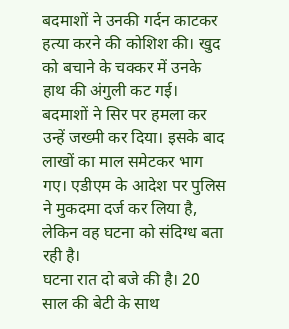बदमाशों ने उनकी गर्दन काटकर हत्या करने की कोशिश की। खुद को बचाने के चक्कर में उनके हाथ की अंगुली कट गई। बदमाशों ने सिर पर हमला कर उन्हें जख्मी कर दिया। इसके बाद लाखों का माल समेटकर भाग गए। एडीएम के आदेश पर पुलिस ने मुकदमा दर्ज कर लिया है, लेकिन वह घटना को संदिग्ध बता रही है।
घटना रात दो बजे की है। 20 साल की बेटी के साथ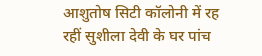आशुतोष सिटी कॉलोनी में रह रहीं सुशीला देवी के घर पांच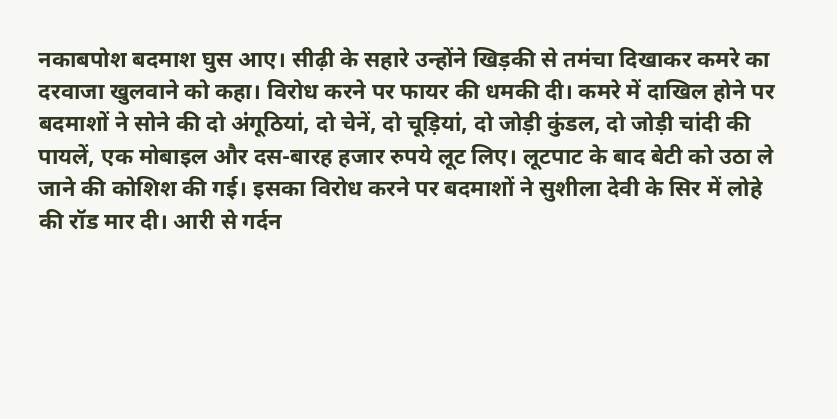नकाबपोश बदमाश घुस आए। सीढ़ी के सहारे उन्होंने खिड़की से तमंचा दिखाकर कमरे का दरवाजा खुलवाने को कहा। विरोध करने पर फायर की धमकी दी। कमरे में दाखिल होने पर बदमाशों ने सोने की दो अंगूठियां, दो चेनें, दो चूड़ियां, दो जोड़ी कुंडल, दो जोड़ी चांदी की पायलें, एक मोबाइल और दस-बारह हजार रुपये लूट लिए। लूटपाट के बाद बेटी को उठा ले जाने की कोशिश की गई। इसका विरोध करने पर बदमाशों ने सुशीला देवी के सिर में लोहे की रॉड मार दी। आरी से गर्दन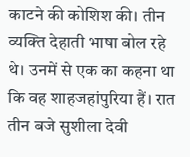काटने की कोशिश की। तीन व्यक्ति देहाती भाषा बोल रहे थे। उनमें से एक का कहना था कि वह शाहजहांपुरिया हैं। रात तीन बजे सुशीला देवी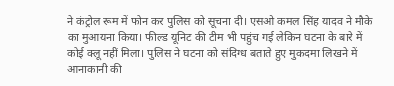ने कंट्रोल रूम में फोन कर पुलिस को सूचना दी। एसओ कमल सिंह यादव ने मौके का मुआयना किया। फील्ड यूनिट की टीम भी पहुंच गई लेकिन घटना के बारे में कोई क्लू नहीं मिला। पुलिस ने घटना को संदिग्ध बताते हुए मुकदमा लिखने में आनाकानी की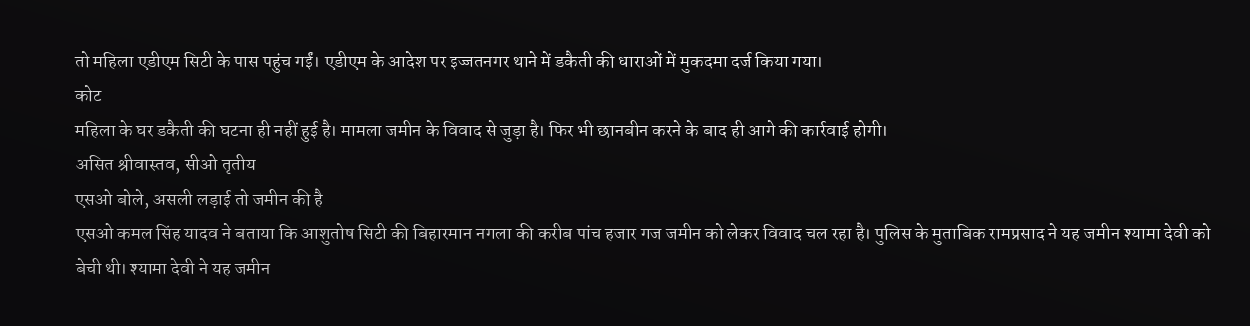तो महिला एडीएम सिटी के पास पहुंच गईं। एडीएम के आदेश पर इज्जतनगर थाने में डकैती की धाराओं में मुकदमा दर्ज किया गया।
कोट
महिला के घर डकैती की घटना ही नहीं हुई है। मामला जमीन के विवाद से जुड़ा है। फिर भी छानबीन करने के बाद ही आगे की कार्रवाई होगी।
असित श्रीवास्तव, सीओ तृतीय
एसओ बोले, असली लड़ाई तो जमीन की है
एसओ कमल सिंह यादव ने बताया कि आशुतोष सिटी की बिहारमान नगला की करीब पांच हजार गज जमीन को लेकर विवाद चल रहा है। पुलिस के मुताबिक रामप्रसाद ने यह जमीन श्यामा देवी को बेची थी। श्यामा देवी ने यह जमीन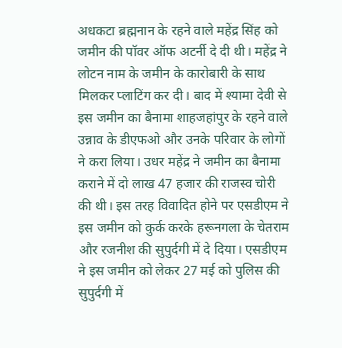अधकटा ब्रह्मनान के रहने वाले महेंद्र सिंह को जमीन की पॉवर ऑफ अटर्नी दे दी थी। महेंद्र ने लोटन नाम के जमीन के कारोबारी के साथ मिलकर प्लाटिंग कर दी। बाद में श्यामा देवी से इस जमीन का बैनामा शाहजहांपुर के रहने वाले उन्नाव के डीएफओ और उनके परिवार के लोगों ने करा लिया। उधर महेंद्र ने जमीन का बैनामा कराने में दो लाख 47 हजार की राजस्व चोरी की थी। इस तरह विवादित होने पर एसडीएम ने इस जमीन को कुर्क करके हरूनगला के चेतराम और रजनीश की सुपुर्दगी में दे दिया। एसडीएम ने इस जमीन को लेकर 27 मई को पुलिस की सुपुर्दगी में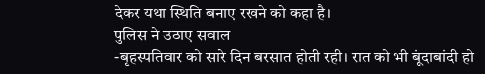देकर यथा स्थिति बनाए रखने को कहा है।
पुलिस ने उठाए सवाल
-बृहस्पतिवार को सारे दिन बरसात होती रही। रात को भी बूंदाबांदी हो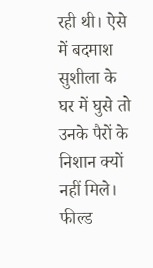रही थी। ऐसे में बदमाश सुशीला के घर में घुसे तो उनके पैरों के निशान क्यों नहीं मिले। फील्ड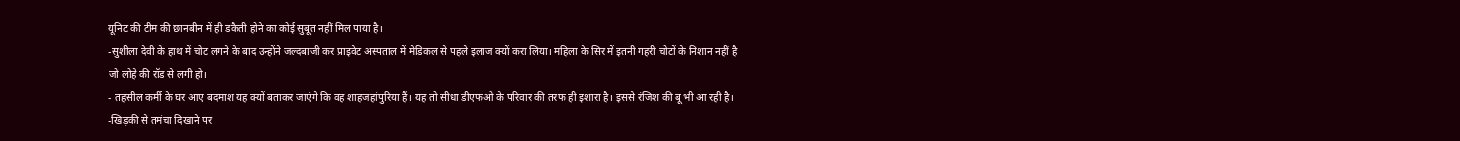यूनिट की टीम की छानबीन में ही डकैती होने का कोई सुबूत नहीं मिल पाया है।
-सुशीला देवी के हाथ में चोट लगने के बाद उन्होंने जल्दबाजी कर प्राइवेट अस्पताल में मेडिकल से पहले इलाज क्यों करा लिया। महिला के सिर में इतनी गहरी चोटों के निशान नहीं है जो लोहे की रॉड से लगी हो।
- तहसील कर्मी के घर आए बदमाश यह क्यों बताकर जाएंगे कि वह शाहजहांपुरिया हैं। यह तो सीधा डीएफओ के परिवार की तरफ ही इशारा है। इससे रंजिश की बू भी आ रही है।
-खिड़की से तमंचा दिखाने पर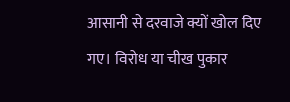आसानी से दरवाजे क्यों खोल दिए गए। विरोध या चीख पुकार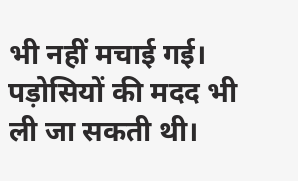भी नहीं मचाई गई। पड़ोसियों की मदद भी ली जा सकती थी।